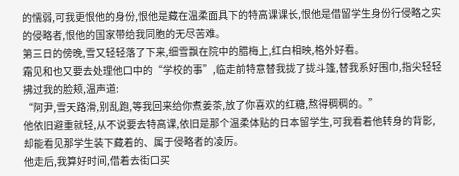的懦弱,可我更恨他的身份,恨他是藏在温柔面具下的特高课课长,恨他是借留学生身份行侵略之实的侵略者,恨他的国家带给我同胞的无尽苦难。
第三日的傍晚,雪又轻轻落了下来,细雪飘在院中的腊梅上,红白相映,格外好看。
霜见和也又要去处理他口中的“学校的事”,临走前特意替我拢了拢斗篷,替我系好围巾,指尖轻轻拂过我的脸颊,温声道:
“阿尹,雪天路滑,别乱跑,等我回来给你煮姜茶,放了你喜欢的红糖,熬得稠稠的。”
他依旧避重就轻,从不说要去特高课,依旧是那个温柔体贴的日本留学生,可我看着他转身的背影,却能看见那学生装下藏着的、属于侵略者的凌厉。
他走后,我算好时间,借着去街口买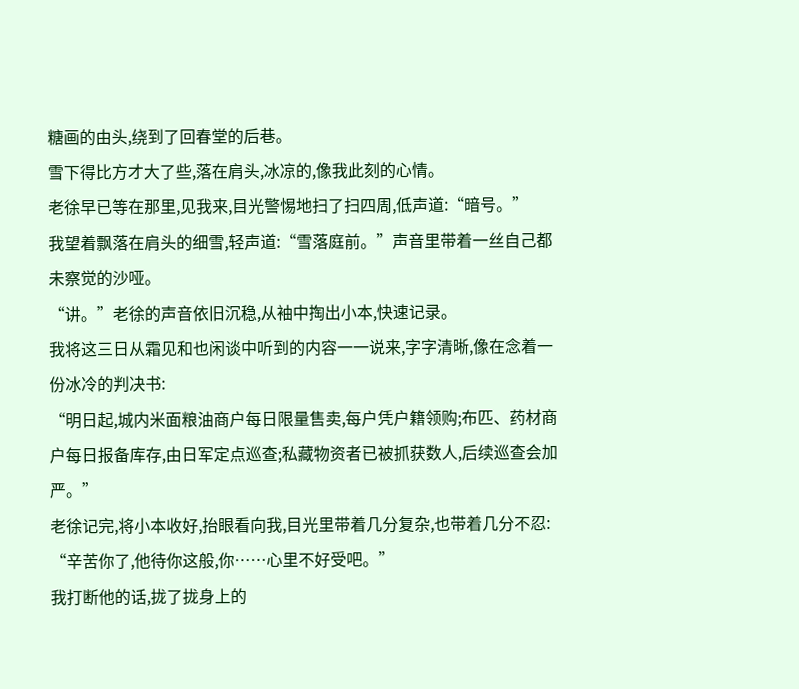糖画的由头,绕到了回春堂的后巷。
雪下得比方才大了些,落在肩头,冰凉的,像我此刻的心情。
老徐早已等在那里,见我来,目光警惕地扫了扫四周,低声道:“暗号。”
我望着飘落在肩头的细雪,轻声道:“雪落庭前。”声音里带着一丝自己都未察觉的沙哑。
“讲。”老徐的声音依旧沉稳,从袖中掏出小本,快速记录。
我将这三日从霜见和也闲谈中听到的内容一一说来,字字清晰,像在念着一份冰冷的判决书:
“明日起,城内米面粮油商户每日限量售卖,每户凭户籍领购;布匹、药材商户每日报备库存,由日军定点巡查;私藏物资者已被抓获数人,后续巡查会加严。”
老徐记完,将小本收好,抬眼看向我,目光里带着几分复杂,也带着几分不忍:
“辛苦你了,他待你这般,你……心里不好受吧。”
我打断他的话,拢了拢身上的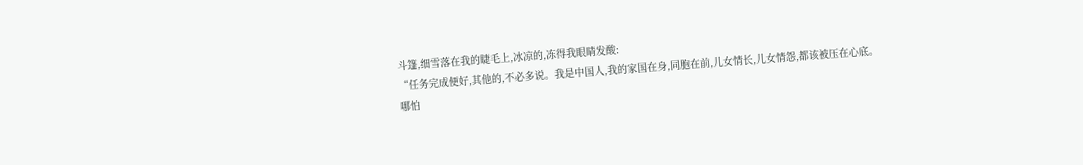斗篷,细雪落在我的睫毛上,冰凉的,冻得我眼睛发酸:
“任务完成便好,其他的,不必多说。我是中国人,我的家国在身,同胞在前,儿女情长,儿女情怨,都该被压在心底。
哪怕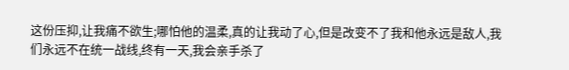这份压抑,让我痛不欲生;哪怕他的温柔,真的让我动了心,但是改变不了我和他永远是敌人,我们永远不在统一战线,终有一天,我会亲手杀了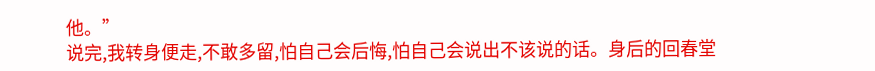他。”
说完,我转身便走,不敢多留,怕自己会后悔,怕自己会说出不该说的话。身后的回春堂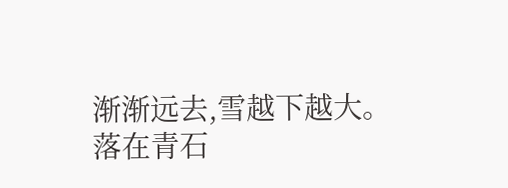渐渐远去,雪越下越大。
落在青石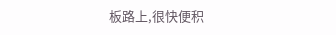板路上,很快便积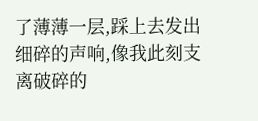了薄薄一层,踩上去发出细碎的声响,像我此刻支离破碎的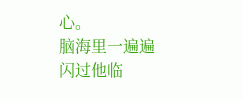心。
脑海里一遍遍闪过他临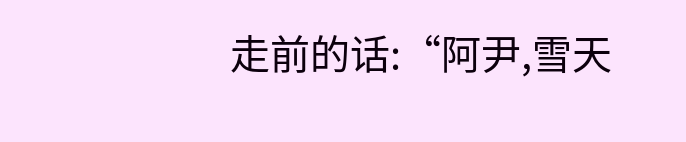走前的话:“阿尹,雪天